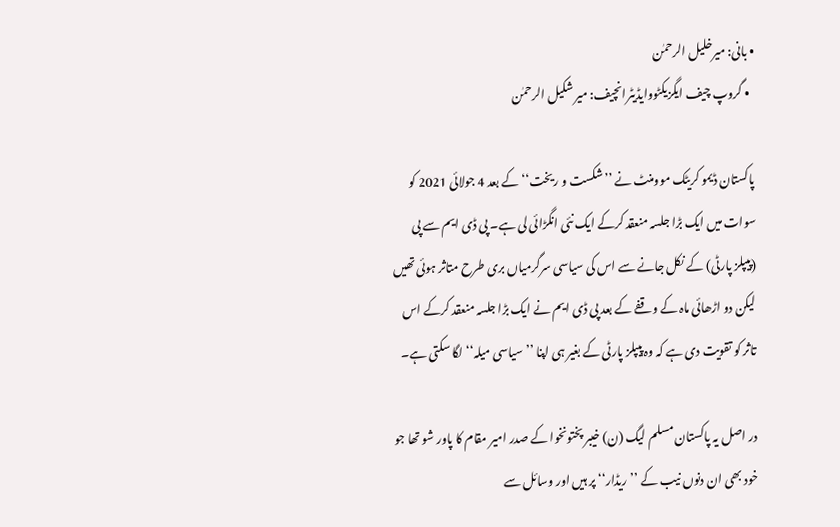• بانی: میرخلیل الرحمٰن
  • گروپ چیف ایگزیکٹووایڈیٹرانچیف: میر شکیل الرحمٰن

پاکستان ڈیمو کریٹک موومنٹ نے ’’شکست و ریخت‘‘ کے بعد 4 جولائی 2021 کو سوات میں ایک بڑا جلسہ منعقد کرکے ایک نئی انگڑائی لی ہے۔ پی ڈی ایم سے پی (پیپلز پارٹی) کے نکل جانے سے اس کی سیاسی سرگرمیاں بری طرح متاثر ہوئی تھیں لیکن دو اڑھائی ماہ کے وقفے کے بعد پی ڈی ایم نے ایک بڑا جلسہ منعقد کرکے اس تاثر کو تقویت دی ہے کہ وہ پیپلز پارٹی کے بغیر ہی اپنا ’’سیاسی میلہ‘‘ لگا سکتی ہے۔

در اصل یہ پاکستان مسلم لیگ (ن) خیبر پختونخوا کے صدر امیر مقام کا پاور شو تھا جو خود بھی ان دنوں نیب کے ’’ریڈار‘‘ پر ہیں اور وسائل سے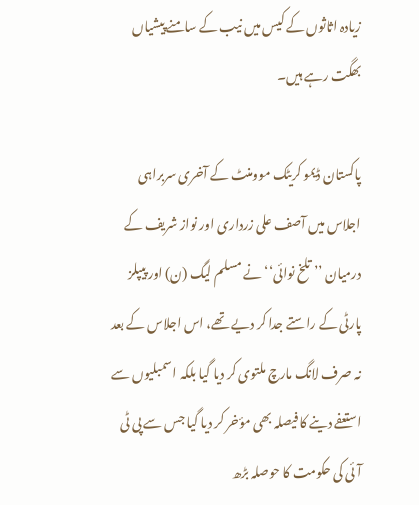زیادہ اثاثوں کے کیس میں نیب کے سامنے پیشیاں بھگت رہے ہیں۔

پاکستان ڈیمو کریٹک موومنٹ کے آخری سربراہی اجلاس میں آصف علی زرداری اور نواز شریف کے درمیان ’’تلخ نوائی‘‘ نے مسلم لیگ (ن) اور پیپلز پارٹی کے راستے جدا کر دیے تھے، اس اجلاس کے بعد نہ صرف لانگ مارچ ملتوی کر دیا گیا بلکہ اسمبلیوں سے استعفے دینے کا فیصلہ بھی مؤخر کر دیا گیا جس سے پی ٹی آئی کی حکومت کا حوصلہ بڑھ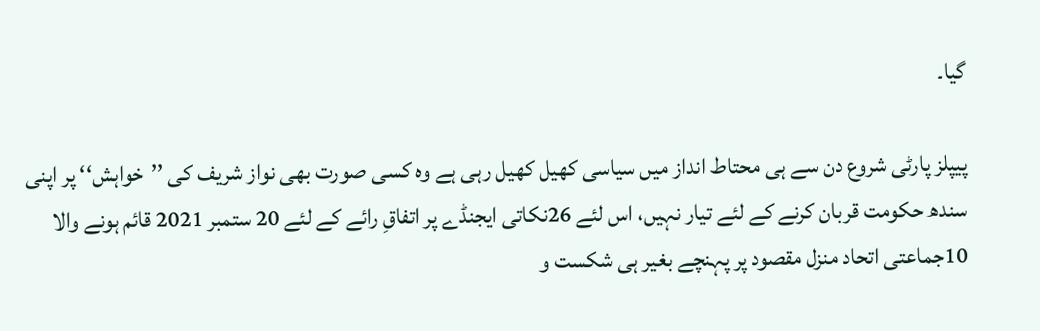گیا۔

پیپلز پارٹی شروع دن سے ہی محتاط انداز میں سیاسی کھیل کھیل رہی ہے وہ کسی صورت بھی نواز شریف کی ’’خواہش‘‘ پر اپنی سندھ حکومت قربان کرنے کے لئے تیار نہیں، اس لئے 26نکاتی ایجنڈے پر اتفاقِ رائے کے لئے 20 ستمبر 2021 قائم ہونے والا 10جماعتی اتحاد منزل مقصود پر پہنچے بغیر ہی شکست و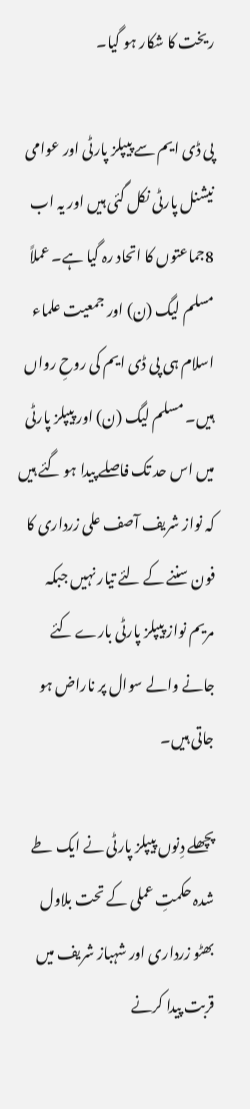ریخت کا شکار ہو گیا۔

پی ڈی ایم سے پیپلز پارٹی اور عوامی نیشنل پارٹی نکل گئی ہیں اور یہ اب 8جماعتوں کا اتحاد رہ گیا ہے۔ عملاً مسلم لیگ (ن) اور جمعیت علماء اسلام ہی پی ڈی ایم کی روحِ رواں ہیں۔ مسلم لیگ (ن) اور پیپلز پارٹی میں اس حد تک فاصلے پیدا ہو گئے ہیں کہ نواز شریف آصف علی زرداری کا فون سننے کے لئے تیار نہیں جبکہ مریم نواز پیپلز پارٹی بارے کئے جانے والے سوال پر ناراض ہو جاتی ہیں۔

پچھلے دِنوں پیپلز پارٹی نے ایک طے شدہ حکمتِ عملی کے تحت بلاول بھٹو زرداری اور شہباز شریف میں قربت پیدا کرنے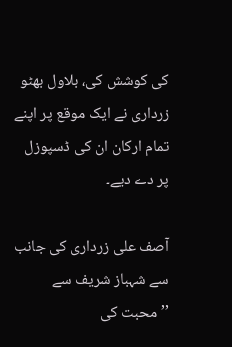کی کوشش کی، بلاول بھٹو زرداری نے ایک موقع پر اپنے تمام ارکان ان کی ڈسپوزل پر دے دیے۔

آصف علی زرداری کی جانب سے شہباز شریف سے ’’محبت کی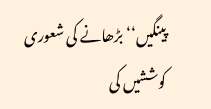پینگیں‘‘ بڑھانے کی شعوری کوششیں کی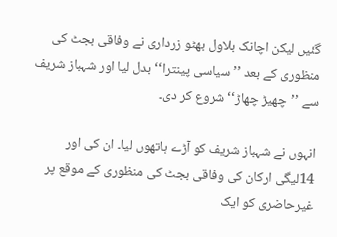گئیں لیکن اچانک بلاول بھٹو زرداری نے وفاقی بجٹ کی منظوری کے بعد ’’سیاسی پینترا‘‘ بدل لیا اور شہباز شریف سے ’’چھیڑ چھاڑ‘‘ شروع کر دی۔

انہوں نے شہباز شریف کو آڑے ہاتھوں لیا۔ ان کی اور 14لیگی ارکان کی وفاقی بجٹ کی منظوری کے موقع پر غیرحاضری کو ایک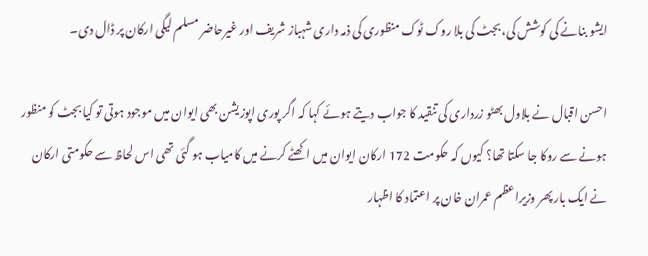ایشو بنانے کی کوشش کی، بجٹ کی بلا روک ٹوک منظوری کی ذمہ داری شہباز شریف اور غیرحاضر مسلم لیگی ارکان پر ڈال دی۔

احسن اقبال نے بلاول بھٹو زرداری کی تنقید کا جواب دیتے ہوئے کہا کہ اگر پوری اپوزیشن بھی ایوان میں موجود ہوتی تو کیا بجٹ کو منظور ہونے سے روکا جا سکتا تھا؟ کیوں کہ حکومت 172 ارکان ایوان میں اکھٹے کرنے میں کامیاب ہو گئی تھی اس لحاظ سے حکومتی ارکان نے ایک بار پھر وزیراعظم عمران خان پر اعتماد کا اظہار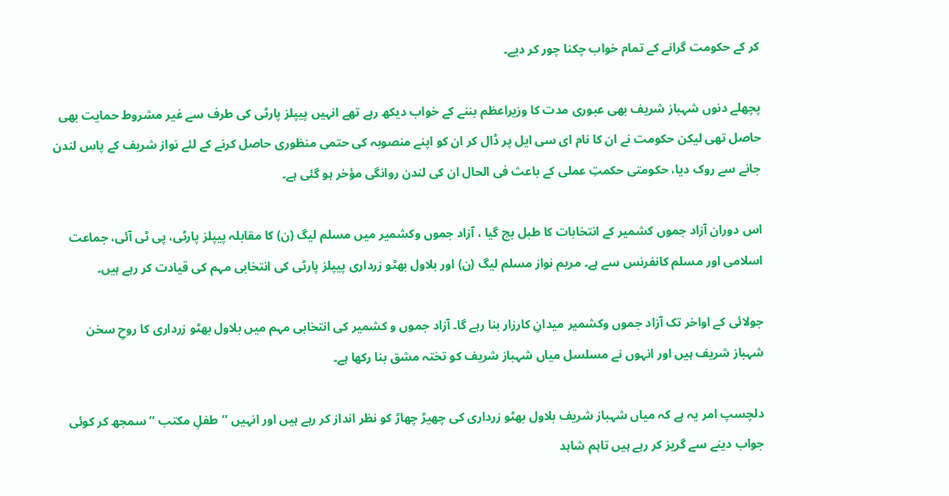کر کے حکومت گرانے کے تمام خواب چکنا چور کر دیے۔

پچھلے دنوں شہباز شریف بھی عبوری مدت کا وزیراعظم بننے کے خواب دیکھ رہے تھے انہیں پیپلز پارٹی کی طرف سے غیر مشروط حمایت بھی حاصل تھی لیکن حکومت نے ان کا نام ای سی ایل پر ڈال کر ان کو اپنے منصوبہ کی حتمی منظوری حاصل کرنے کے لئے نواز شریف کے پاس لندن جانے سے روک دیا، حکومتی حکمتِ عملی کے باعث فی الحال ان کی لندن روانگی مؤخر ہو گئی ہے۔

اس دوران آزاد جموں کشمیر کے انتخابات کا طبل بج گیا ، آزاد جموں وکشمیر میں مسلم لیگ (ن) کا مقابلہ پیپلز پارٹی، پی ٹی آئی، جماعت اسلامی اور مسلم کانفرنس سے ہے۔ مریم نواز مسلم لیگ (ن) اور بلاول بھٹو زرداری پیپلز پارٹی کی انتخابی مہم کی قیادت کر رہے ہیں۔

جولائی کے اواخر تک آزاد جموں وکشمیر میدانِ کارزار بنا رہے گا۔ آزاد جموں و کشمیر کی انتخابی مہم میں بلاول بھٹو زرداری کا روحِ سخن شہباز شریف ہیں اور انہوں نے مسلسل میاں شہباز شریف کو تختہ مشق بنا رکھا ہے۔

دلچسپ امر یہ ہے کہ میاں شہباز شریف بلاول بھٹو زرداری کی چھیڑ چھاڑ کو نظر انداز کر رہے ہیں اور انہیں ’’طفلِ مکتب ‘‘ سمجھ کر کوئی جواب دینے سے گریز کر رہے ہیں تاہم شاہد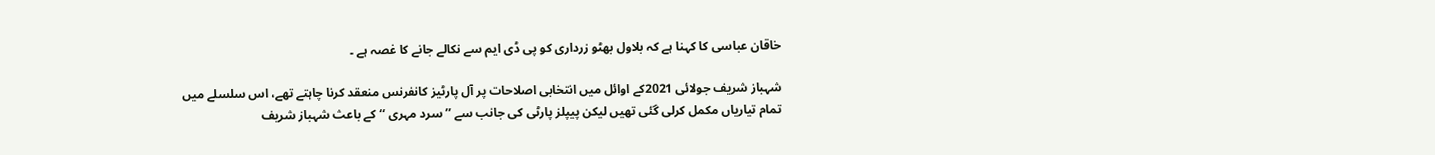خاقان عباسی کا کہنا ہے کہ بلاول بھٹو زرداری کو پی ڈی ایم سے نکالے جانے کا غصہ ہے ۔

شہباز شریف جولائی 2021کے اوائل میں انتخابی اصلاحات پر آل پارٹیز کانفرنس منعقد کرنا چاہتے تھے، اس سلسلے میں تمام تیاریاں مکمل کرلی گئی تھیں لیکن پیپلز پارٹی کی جانب سے ’’سرد مہری ‘‘ کے باعث شہباز شریف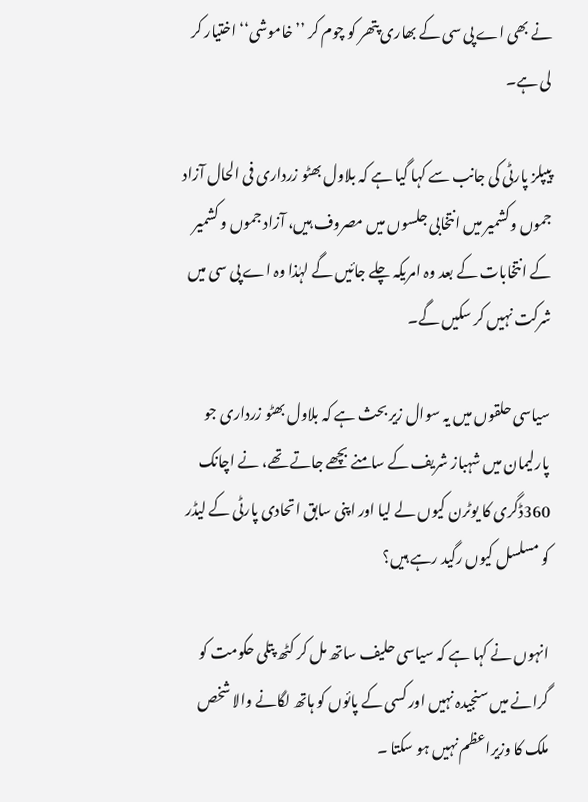نے بھی اے پی سی کے بھاری پتھر کو چوم کر ’’خاموشی‘‘ اختیار کر لی ہے۔

پیپلز پارٹی کی جانب سے کہا گیا ہے کہ بلاول بھٹو زرداری فی الحال آزاد جموں وکشمیر میں انتخابی جلسوں میں مصروف ہیں، آزاد جموں و کشمیر کے انتخابات کے بعد وہ امریکہ چلے جائیں گے لہٰذا وہ اے پی سی میں شرکت نہیں کر سکیں گے۔

سیاسی حلقوں میں یہ سوال زیر بحث ہے کہ بلاول بھٹو زرداری جو پارلیمان میں شہباز شریف کے سامنے بچھے جاتے تھے، نے اچانک 360ڈگری کا یوٹرن کیوں لے لیا اور اپنی سابق اتحادی پارٹی کے لیڈر کو مسلسل کیوں رگید رہے ہیں؟

انہوں نے کہا ہے کہ سیاسی حلیف ساتھ مل کر کٹھ پتلی حکومت کو گرانے میں سنجیدہ نہیں اور کسی کے پائوں کو ہاتھ لگانے والا شخص ملک کا وزیراعظم نہیں ہو سکتا ۔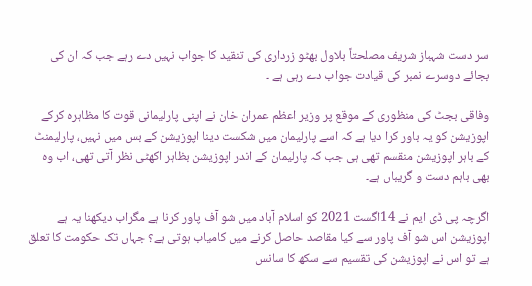سر دست شہباز شریف مصلحتاً بلاول بھٹو زرداری کی تنقید کا جواب نہیں دے رہے جب کہ ان کی بجائے دوسرے نمبر کی قیادت جواب دے رہی ہے ۔

وفاقی بجٹ کی منظوری کے موقع پر وزیر اعظم عمران خان نے اپنی پارلیمانی قوت کا مظاہرہ کرکے اپوزیشن کو یہ باور کرا دیا ہے کہ اسے پارلیمان میں شکست دینا اپوزیشن کے بس میں نہیں، پارلیمنٹ کے باہر اپوزیشن منقسم تھی ہی جب کہ پارلیمان کے اندر اپوزیشن بظاہر اکھٹی نظر آتی تھی، اب وہ بھی باہم دست و گریباں ہے۔

اگرچہ پی ڈی ایم نے 14اگست 2021 کو اسلام آباد میں شو آف پاور کرنا ہے مگراب دیکھنا یہ ہے اپوزیشن اس شو آف پاور سے کیا مقاصد حاصل کرنے میں کامیاب ہوتی ہے؟ جہاں تک حکومت کا تعلق ہے تو اس نے اپوزیشن کی تقسیم سے سکھ کا سانس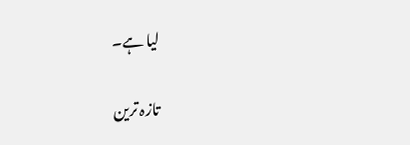لیا ہے۔

تازہ ترین